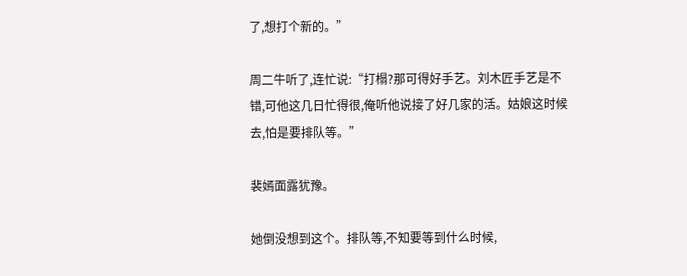了,想打个新的。”

周二牛听了,连忙说:“打榻?那可得好手艺。刘木匠手艺是不错,可他这几日忙得很,俺听他说接了好几家的活。姑娘这时候去,怕是要排队等。”

裴嫣面露犹豫。

她倒没想到这个。排队等,不知要等到什么时候,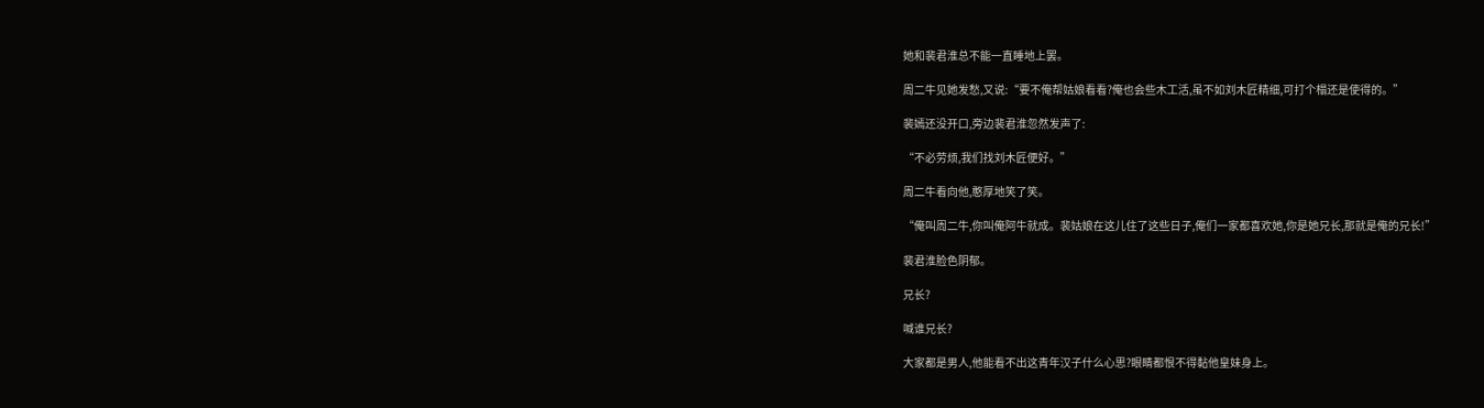她和裴君淮总不能一直睡地上罢。

周二牛见她发愁,又说:“要不俺帮姑娘看看?俺也会些木工活,虽不如刘木匠精细,可打个榻还是使得的。”

裴嫣还没开口,旁边裴君淮忽然发声了:

“不必劳烦,我们找刘木匠便好。”

周二牛看向他,憨厚地笑了笑。

“俺叫周二牛,你叫俺阿牛就成。裴姑娘在这儿住了这些日子,俺们一家都喜欢她,你是她兄长,那就是俺的兄长!”

裴君淮脸色阴郁。

兄长?

喊谁兄长?

大家都是男人,他能看不出这青年汉子什么心思?眼睛都恨不得黏他皇妹身上。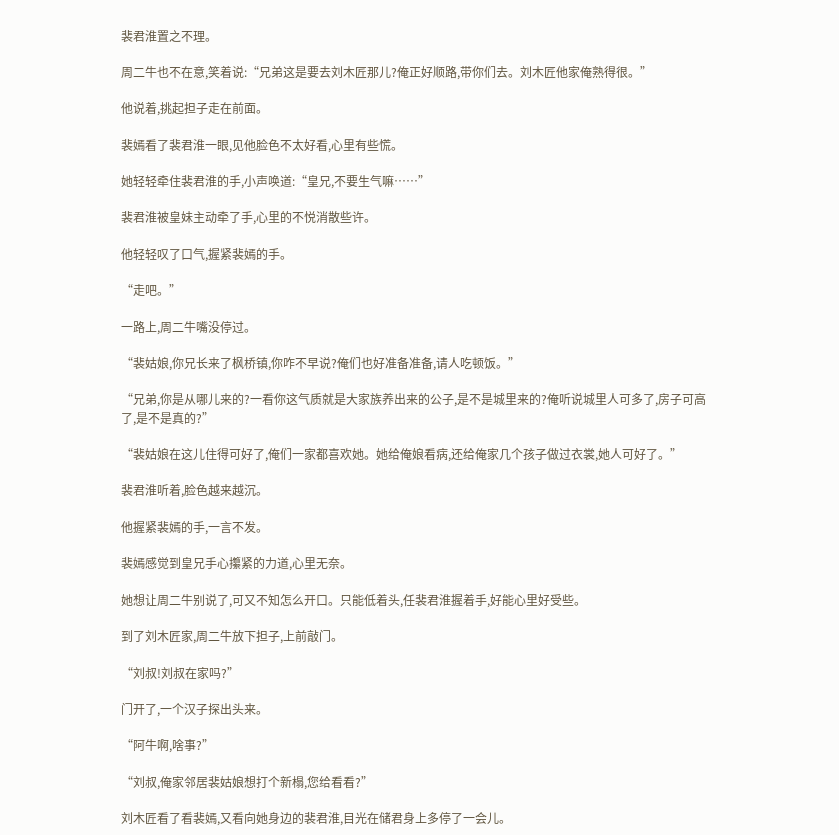裴君淮置之不理。

周二牛也不在意,笑着说:“兄弟这是要去刘木匠那儿?俺正好顺路,带你们去。刘木匠他家俺熟得很。”

他说着,挑起担子走在前面。

裴嫣看了裴君淮一眼,见他脸色不太好看,心里有些慌。

她轻轻牵住裴君淮的手,小声唤道:“皇兄,不要生气嘛……”

裴君淮被皇妹主动牵了手,心里的不悦消散些许。

他轻轻叹了口气,握紧裴嫣的手。

“走吧。”

一路上,周二牛嘴没停过。

“裴姑娘,你兄长来了枫桥镇,你咋不早说?俺们也好准备准备,请人吃顿饭。”

“兄弟,你是从哪儿来的?一看你这气质就是大家族养出来的公子,是不是城里来的?俺听说城里人可多了,房子可高了,是不是真的?”

“裴姑娘在这儿住得可好了,俺们一家都喜欢她。她给俺娘看病,还给俺家几个孩子做过衣裳,她人可好了。”

裴君淮听着,脸色越来越沉。

他握紧裴嫣的手,一言不发。

裴嫣感觉到皇兄手心攥紧的力道,心里无奈。

她想让周二牛别说了,可又不知怎么开口。只能低着头,任裴君淮握着手,好能心里好受些。

到了刘木匠家,周二牛放下担子,上前敲门。

“刘叔!刘叔在家吗?”

门开了,一个汉子探出头来。

“阿牛啊,啥事?”

“刘叔,俺家邻居裴姑娘想打个新榻,您给看看?”

刘木匠看了看裴嫣,又看向她身边的裴君淮,目光在储君身上多停了一会儿。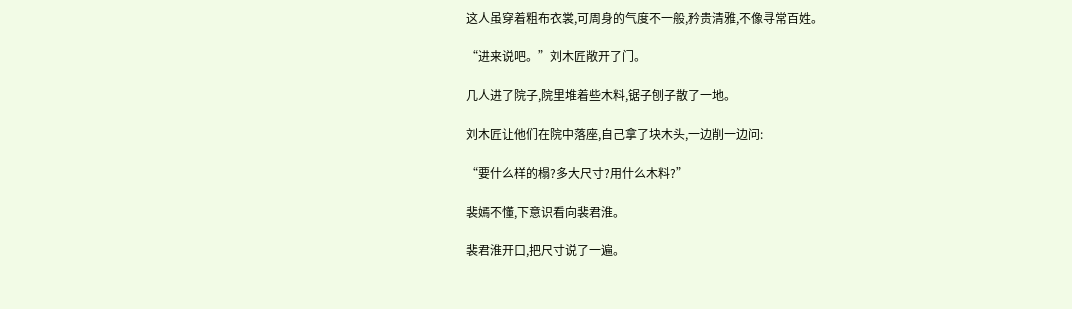这人虽穿着粗布衣裳,可周身的气度不一般,矜贵清雅,不像寻常百姓。

“进来说吧。”刘木匠敞开了门。

几人进了院子,院里堆着些木料,锯子刨子散了一地。

刘木匠让他们在院中落座,自己拿了块木头,一边削一边问:

“要什么样的榻?多大尺寸?用什么木料?”

裴嫣不懂,下意识看向裴君淮。

裴君淮开口,把尺寸说了一遍。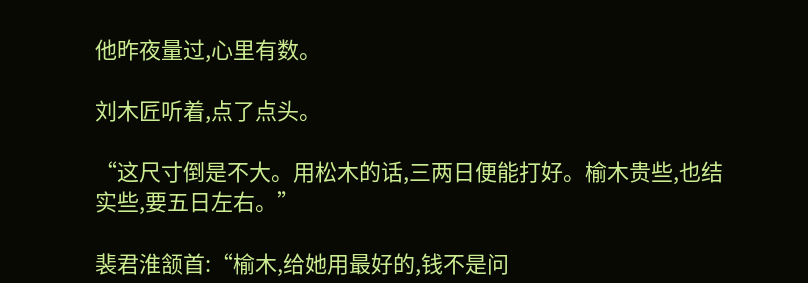他昨夜量过,心里有数。

刘木匠听着,点了点头。

“这尺寸倒是不大。用松木的话,三两日便能打好。榆木贵些,也结实些,要五日左右。”

裴君淮颔首:“榆木,给她用最好的,钱不是问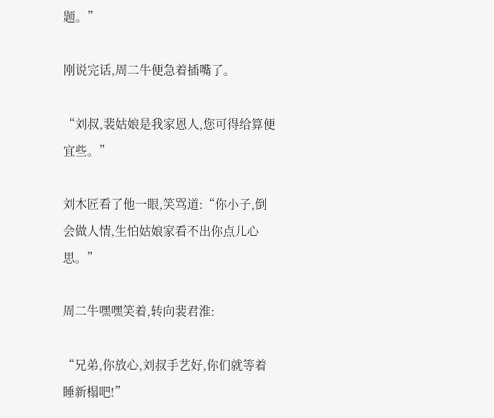题。”

刚说完话,周二牛便急着插嘴了。

“刘叔,裴姑娘是我家恩人,您可得给算便宜些。”

刘木匠看了他一眼,笑骂道:“你小子,倒会做人情,生怕姑娘家看不出你点儿心思。”

周二牛嘿嘿笑着,转向裴君淮:

“兄弟,你放心,刘叔手艺好,你们就等着睡新榻吧!”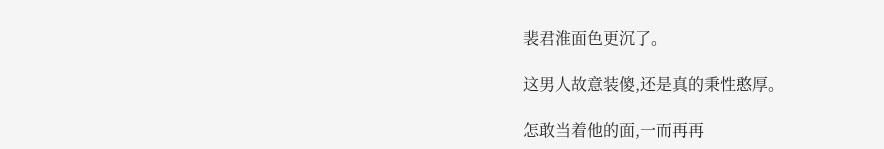裴君淮面色更沉了。

这男人故意装傻,还是真的秉性憨厚。

怎敢当着他的面,一而再再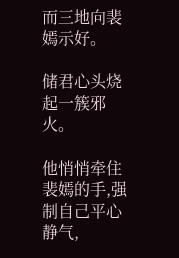而三地向裴嫣示好。

储君心头烧起一簇邪火。

他悄悄牵住裴嫣的手,强制自己平心静气,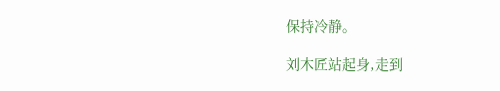保持冷静。

刘木匠站起身,走到